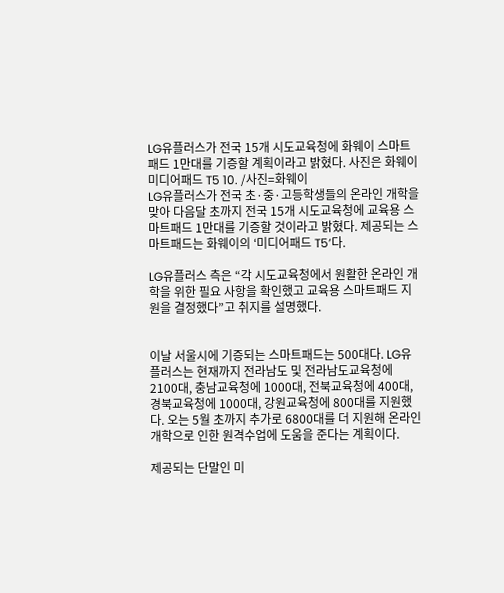LG유플러스가 전국 15개 시도교육청에 화웨이 스마트패드 1만대를 기증할 계획이라고 밝혔다. 사진은 화웨이 미디어패드 T5 10. /사진=화웨이
LG유플러스가 전국 초·중·고등학생들의 온라인 개학을 맞아 다음달 초까지 전국 15개 시도교육청에 교육용 스마트패드 1만대를 기증할 것이라고 밝혔다. 제공되는 스마트패드는 화웨이의 ‘미디어패드 T5’다.

LG유플러스 측은 “각 시도교육청에서 원활한 온라인 개학을 위한 필요 사항을 확인했고 교육용 스마트패드 지원을 결정했다”고 취지를 설명했다.


이날 서울시에 기증되는 스마트패드는 500대다. LG유플러스는 현재까지 전라남도 및 전라남도교육청에 2100대, 충남교육청에 1000대, 전북교육청에 400대, 경북교육청에 1000대, 강원교육청에 800대를 지원했다. 오는 5월 초까지 추가로 6800대를 더 지원해 온라인 개학으로 인한 원격수업에 도움을 준다는 계획이다.

제공되는 단말인 미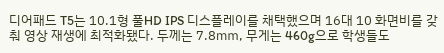디어패드 T5는 10.1형 풀HD IPS 디스플레이를 채택했으며 16대 10 화면비를 갖춰 영상 재생에 최적화됐다. 두께는 7.8㎜, 무게는 460g으로 학생들도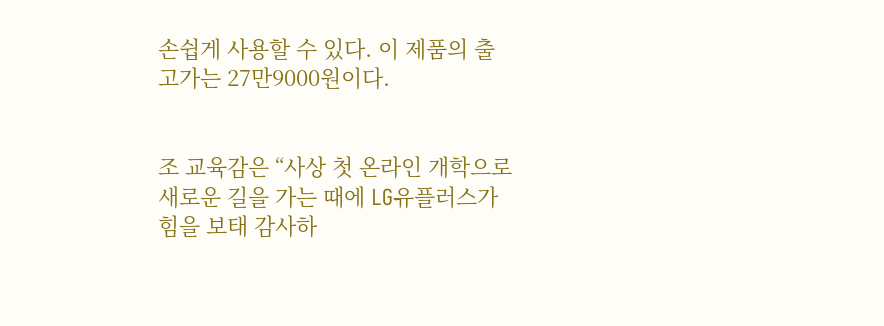손쉽게 사용할 수 있다. 이 제품의 출고가는 27만9000원이다.


조 교육감은 “사상 첫 온라인 개학으로 새로운 길을 가는 때에 LG유플러스가 힘을 보태 감사하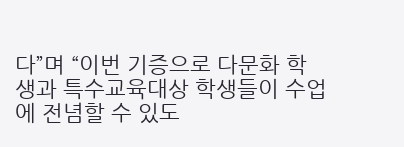다”며 “이번 기증으로 다문화 학생과 특수교육대상 학생들이 수업에 전념할 수 있도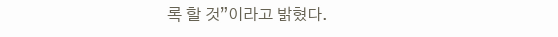록 할 것”이라고 밝혔다.